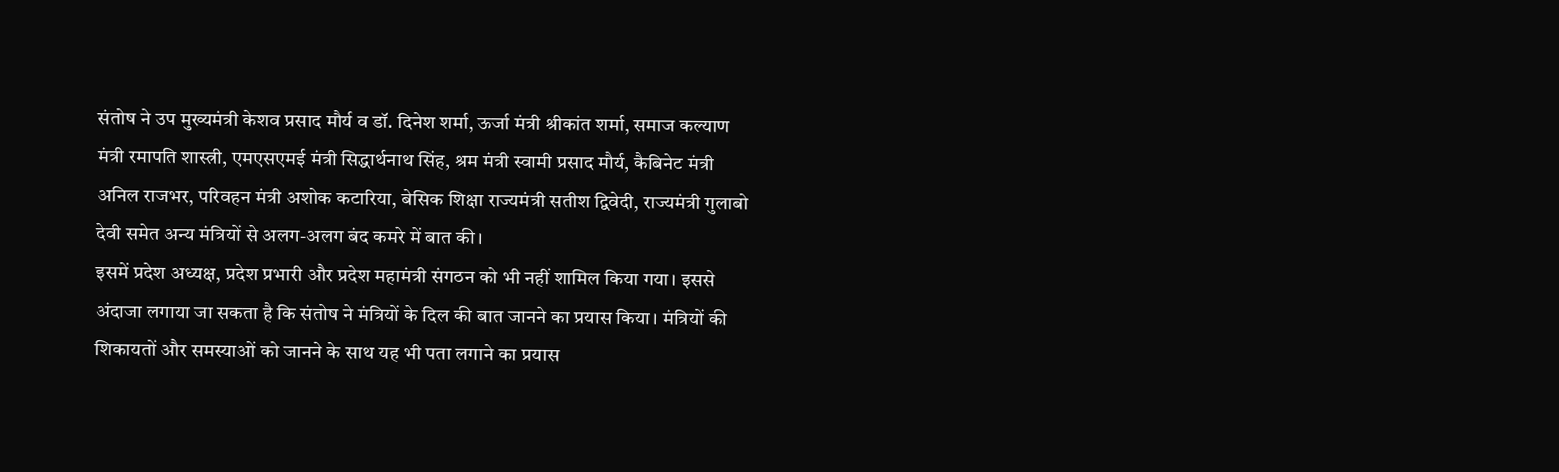संतोष ने उप मुख्यमंत्री केशव प्रसाद मौर्य व डॉ. दिनेश शर्मा, ऊर्जा मंत्री श्रीकांत शर्मा, समाज कल्याण मंत्री रमापति शास्त्री, एमएसएमई मंत्री सिद्धार्थनाथ सिंह, श्रम मंत्री स्वामी प्रसाद मौर्य, कैबिनेट मंत्री अनिल राजभर, परिवहन मंत्री अशोक कटारिया, बेसिक शिक्षा राज्यमंत्री सतीश द्विवेदी, राज्यमंत्री गुलाबो देवी समेत अन्य मंत्रियों से अलग-अलग बंद कमरे में बात की।
इसमें प्रदेश अध्यक्ष, प्रदेश प्रभारी और प्रदेश महामंत्री संगठन को भी नहीं शामिल किया गया। इससे अंदाजा लगाया जा सकता है कि संतोष ने मंत्रियों के दिल की बात जानने का प्रयास किया। मंत्रियों की शिकायतों और समस्याओं को जानने के साथ यह भी पता लगाने का प्रयास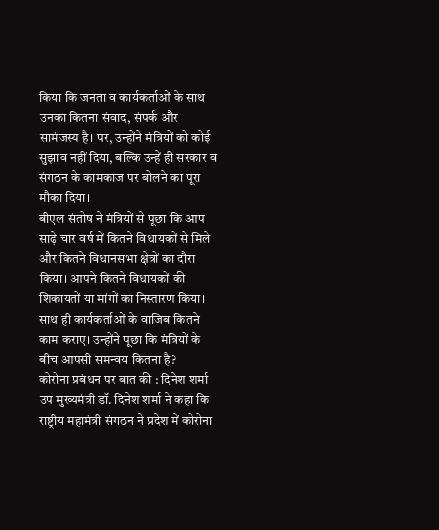किया कि जनता व कार्यकर्ताओं के साथ उनका कितना संवाद, संपर्क और सामंजस्य है। पर, उन्होंने मंत्रियों को कोई सुझाव नहीं दिया, बल्कि उन्हें ही सरकार व संगठन के कामकाज पर बोलने का पूरा मौका दिया।
बीएल संतोष ने मंत्रियों से पूछा कि आप साढ़े चार वर्ष में कितने विधायकों से मिले और कितने विधानसभा क्षेत्रों का दौरा किया। आपने कितने विधायकों की शिकायतों या मांगों का निस्तारण किया। साथ ही कार्यकर्ताओं के वाजिब कितने काम कराए। उन्होंने पूछा कि मंत्रियों के बीच आपसी समन्वय कितना है?
कोरोना प्रबंधन पर बात की : दिनेश शर्मा
उप मुख्यमंत्री डॉ. दिनेश शर्मा ने कहा कि राष्ट्रीय महामंत्री संगठन ने प्रदेश में कोरोना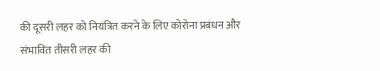की दूसरी लहर को नियंत्रित करने के लिए कोरोना प्रबंधन और संभावित तीसरी लहर की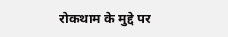रोकथाम के मुद्दे पर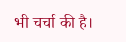भी चर्चा की है।